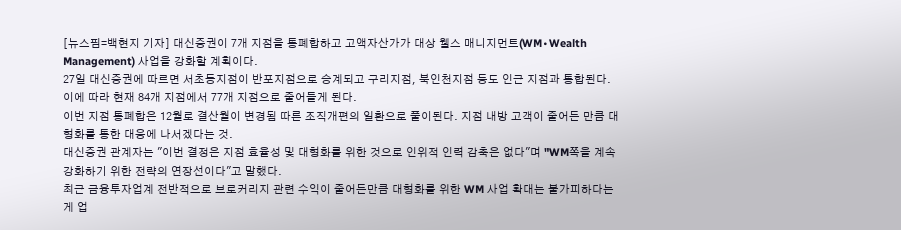[뉴스핌=백현지 기자] 대신증권이 7개 지점을 통폐합하고 고액자산가가 대상 웰스 매니지먼트(WM∙Wealth Management) 사업을 강화할 계획이다.
27일 대신증권에 따르면 서초동지점이 반포지점으로 승계되고 구리지점, 북인천지점 등도 인근 지점과 통합된다. 이에 따라 현재 84개 지점에서 77개 지점으로 줄어들게 된다.
이번 지점 통폐합은 12월로 결산월이 변경됨 따른 조직개편의 일환으로 풀이된다. 지점 내방 고객이 줄어든 만큼 대형화를 통한 대응에 나서겠다는 것.
대신증권 관계자는 "이번 결정은 지점 효율성 및 대형화를 위한 것으로 인위적 인력 감축은 없다"며 "WM쪽을 계속 강화하기 위한 전략의 연장선이다"고 말했다.
최근 금융투자업계 전반적으로 브로커리지 관련 수익이 줄어든만큼 대형화를 위한 WM 사업 확대는 불가피하다는 게 업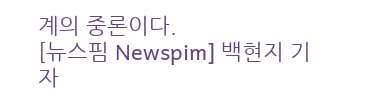계의 중론이다.
[뉴스핌 Newspim] 백현지 기자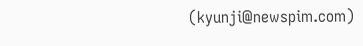(kyunji@newspim.com)